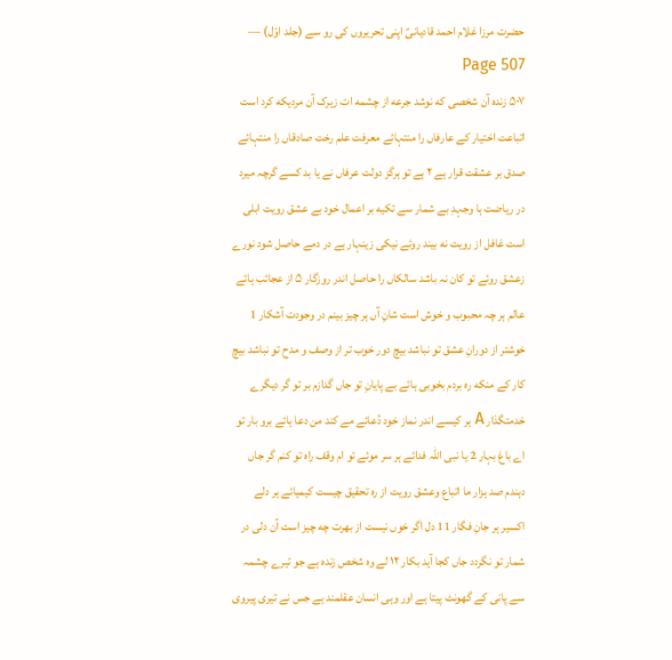حضرت مرزا غلام احمد قادیانیؑ اپنی تحریروں کی رو سے (جلد اوّل) — Page 507
۵۰۷ زنده آن شخصی که نوشد جرعه از چشمه ات زیرک آن مردیکه کرد است اتباعت اختیار کے عارفاں را منتہائے معرفت علم رخت صادقاں را منتہائے صدق بر عشقت قرار ہے ۲ ہے تو ہرگز دولت عرفاں نے یا بد کسے گرچہ میرد در ریاضت ہا وجہدِ بے شمار سے تکیه بر اعمال خود بے عشق رویت ابلی است غافل از رویت نه بیند روئے نیکی زینہار ہے در دمے حاصل شود نورے زعشق روئے تو کان نہ باشد سالکاں را حاصل اندر روزگار ۵ از عجائب ہائے عالم ہر چہ محبوب و خوش است شانِ آں ہر چیز بینم در وجودت آشکار 1 خوشتر از دورانِ عشق تو نباشد بیچ دور خوب تر از وصف و مدح تو نباشد بیچ کار کے منکه ره بردم بخوبی ہائے بے پایانِ تو جاں گدازم بر تو گر دیگرے خدمتگذار A ہر کیسے اندر نماز خود دُعائے مے کند من دعا ہائے برو بار تو اے باغ بہار 2 یا نبی اللہ فدائے ہر سر موئے تو ام وقف راہ تو کنم گر جاں دہندم صد ہزار ما اتباع وعشق رویت از ره تحقیق چیست کیمیائے ہر دلے اکسیر ہر جانِ فگار 11 دل اگر خوں نیست از بهرت چه چیز است آن دلی در شمار تو نگردد جاں کجا آید بکار ۱۲ لے وہ شخص زندہ ہے جو تیرے چشمہ سے پانی کے گھونٹ پیتا ہے اور وہی انسان عقلمند ہے جس نے تیری پیروی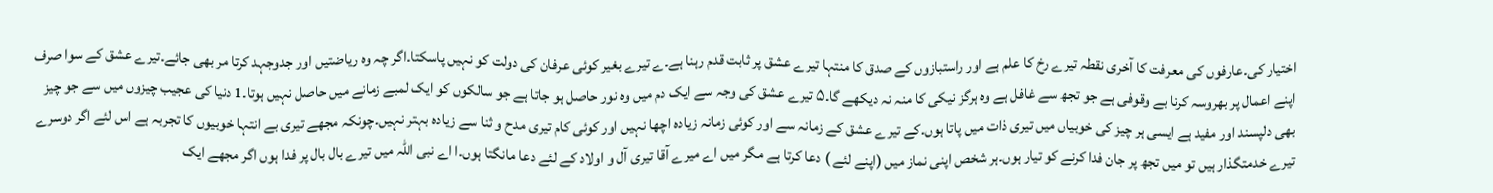اختیار کی۔عارفوں کی معرفت کا آخری نقطہ تیرے رخ کا علم ہے اور راستبازوں کے صدق کا منتہا تیرے عشق پر ثابت قدم رہنا ہے۔ے تیرے بغیر کوئی عرفان کی دولت کو نہیں پاسکتا۔اگر چہ وہ ریاضتیں اور جدوجہد کرتا مر بھی جائے۔تیرے عشق کے سوا صرف اپنے اعمال پر بھروسہ کرنا بے وقوفی ہے جو تجھ سے غافل ہے وہ ہرگز نیکی کا منہ نہ دیکھے گا۔۵ تیرے عشق کی وجہ سے ایک دم میں وہ نور حاصل ہو جاتا ہے جو سالکوں کو ایک لمبے زمانے میں حاصل نہیں ہوتا۔1 دنیا کی عجیب چیزوں میں سے جو چیز بھی دلپسند اور مفید ہے ایسی ہر چیز کی خوبیاں میں تیری ذات میں پاتا ہوں۔کے تیرے عشق کے زمانہ سے اور کوئی زمانہ زیادہ اچھا نہیں اور کوئی کام تیری مدح و ثنا سے زیادہ بہتر نہیں۔چونکہ مجھے تیری بے انتہا خوبیوں کا تجربہ ہے اس لئے اگر دوسرے تیرے خدمتگذار ہیں تو میں تجھ پر جان فدا کرنے کو تیار ہوں۔ہر شخص اپنی نماز میں (اپنے لئے ) دعا کرتا ہے مگر میں اے میرے آقا تیری آل و اولاد کے لئے دعا مانگتا ہوں۔ا اے نبی اللہ میں تیرے بال بال پر فدا ہوں اگر مجھے ایک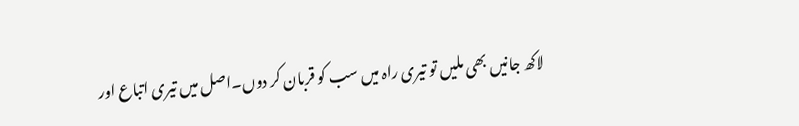لاکھ جانیں بھی ملیں تو تیری راہ میں سب کو قربان کر دوں۔اصل میں تیری اتباع اور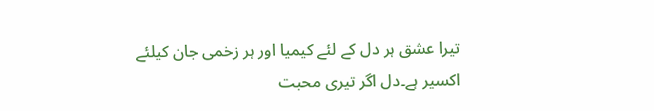تیرا عشق ہر دل کے لئے کیمیا اور ہر زخمی جان کیلئے اکسیر ہے۔دل اگر تیری محبت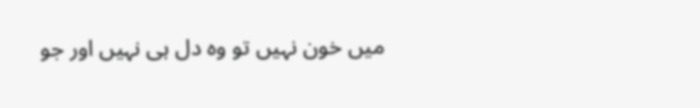میں خون نہیں تو وہ دل ہی نہیں اور جو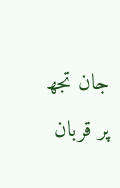جان تجھ پر قربان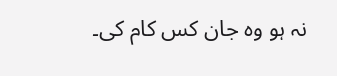نہ ہو وہ جان کس کام کی۔